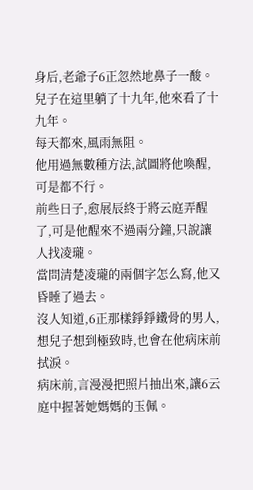身后,老爺子6正忽然地鼻子一酸。
兒子在這里躺了十九年,他來看了十九年。
每天都來,風雨無阻。
他用過無數種方法,試圖將他喚醒,可是都不行。
前些日子,愈展辰終于將云庭弄醒了,可是他醒來不過兩分鐘,只說讓人找凌瓏。
當問清楚凌瓏的兩個字怎么寫,他又昏睡了過去。
沒人知道,6正那樣錚錚鐵骨的男人,想兒子想到極致時,也會在他病床前拭淚。
病床前,言漫漫把照片抽出來,讓6云庭中握著她媽媽的玉佩。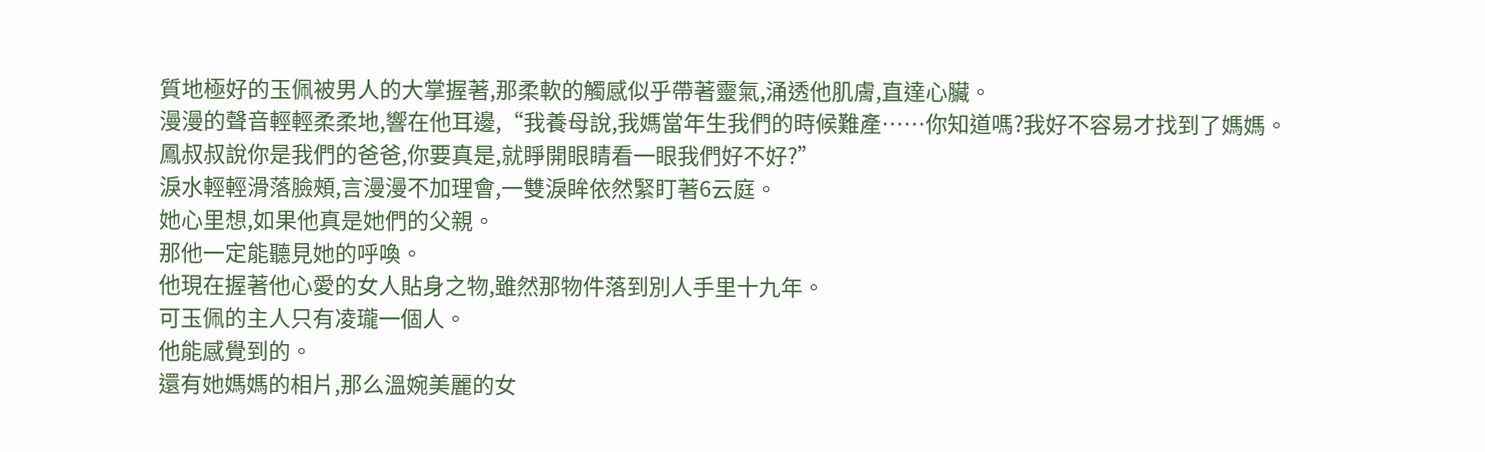質地極好的玉佩被男人的大掌握著,那柔軟的觸感似乎帶著靈氣,涌透他肌膚,直達心臟。
漫漫的聲音輕輕柔柔地,響在他耳邊,“我養母說,我媽當年生我們的時候難產……你知道嗎?我好不容易才找到了媽媽。
鳳叔叔說你是我們的爸爸,你要真是,就睜開眼睛看一眼我們好不好?”
淚水輕輕滑落臉頰,言漫漫不加理會,一雙淚眸依然緊盯著6云庭。
她心里想,如果他真是她們的父親。
那他一定能聽見她的呼喚。
他現在握著他心愛的女人貼身之物,雖然那物件落到別人手里十九年。
可玉佩的主人只有凌瓏一個人。
他能感覺到的。
還有她媽媽的相片,那么溫婉美麗的女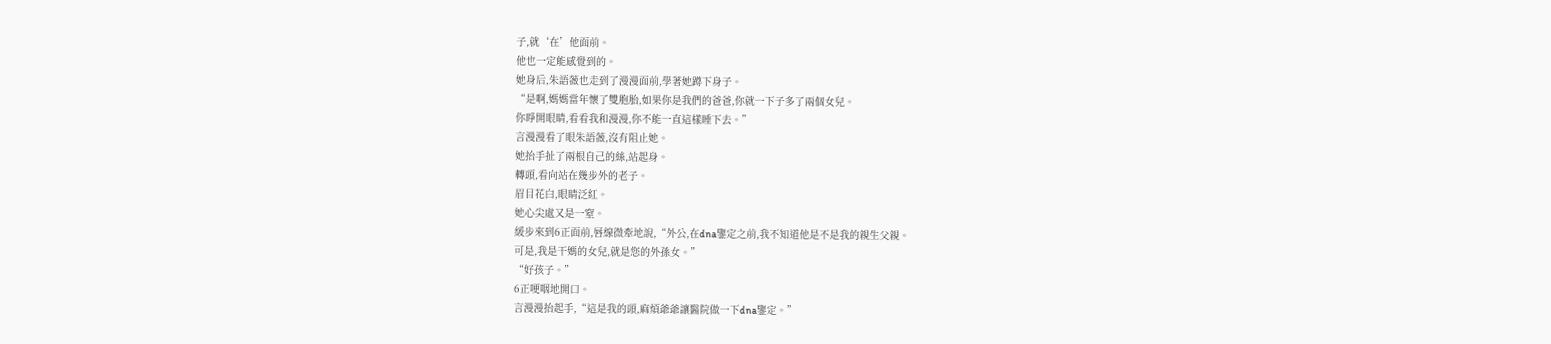子,就‘在’他面前。
他也一定能感覺到的。
她身后,朱語薇也走到了漫漫面前,學著她蹲下身子。
“是啊,媽媽當年懷了雙胞胎,如果你是我們的爸爸,你就一下子多了兩個女兒。
你睜開眼睛,看看我和漫漫,你不能一直這樣睡下去。”
言漫漫看了眼朱語薇,沒有阻止她。
她抬手扯了兩根自己的絲,站起身。
轉頭,看向站在幾步外的老子。
眉目花白,眼睛泛紅。
她心尖處又是一窒。
緩步來到6正面前,唇線微牽地說,“外公,在dna鑒定之前,我不知道他是不是我的親生父親。
可是,我是干媽的女兒,就是您的外孫女。”
“好孩子。”
6正哽咽地開口。
言漫漫抬起手,“這是我的頭,麻煩爺爺讓醫院做一下dna鑒定。”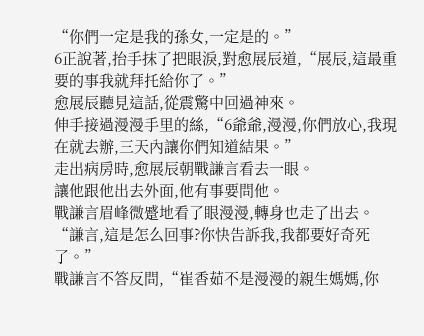“你們一定是我的孫女,一定是的。”
6正說著,抬手抹了把眼淚,對愈展辰道,“展辰,這最重要的事我就拜托給你了。”
愈展辰聽見這話,從震驚中回過神來。
伸手接過漫漫手里的絲,“6爺爺,漫漫,你們放心,我現在就去辦,三天內讓你們知道結果。”
走出病房時,愈展辰朝戰謙言看去一眼。
讓他跟他出去外面,他有事要問他。
戰謙言眉峰微蹙地看了眼漫漫,轉身也走了出去。
“謙言,這是怎么回事?你快告訴我,我都要好奇死了。”
戰謙言不答反問,“崔香茹不是漫漫的親生媽媽,你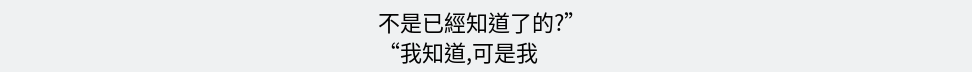不是已經知道了的?”
“我知道,可是我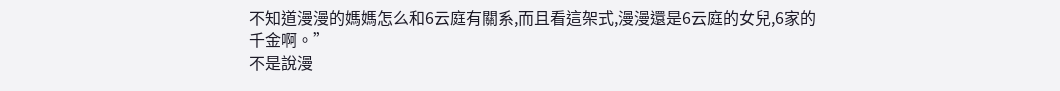不知道漫漫的媽媽怎么和6云庭有關系,而且看這架式,漫漫還是6云庭的女兒,6家的千金啊。”
不是說漫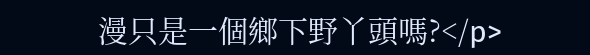漫只是一個鄉下野丫頭嗎?</p>